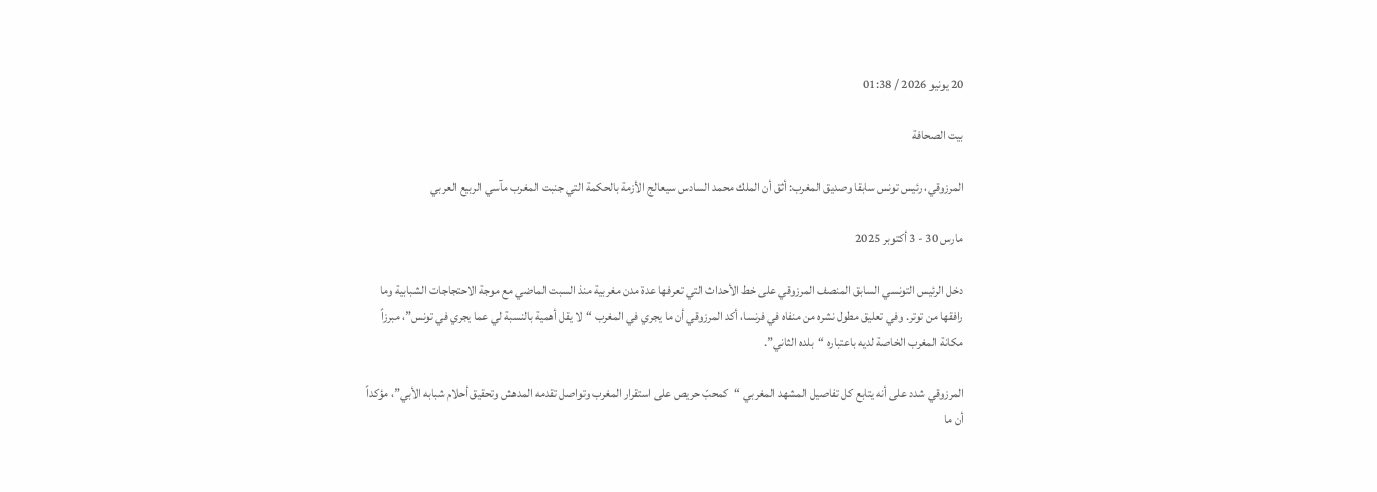20 يونيو 2026 / 01:38

بيت الصحافة

المرزوقي، رئيس تونس سابقا وصديق المغرب: أثق أن الملك محمد السادس سيعالج الأزمة بالحكمة التي جنبت المغرب مآسي الربيع العربي

مارس 30 - 3 أكتوبر 2025

دخل الرئيس التونسي السابق المنصف المرزوقي على خط الأحداث التي تعرفها عدة مدن مغربية منذ السبت الماضي مع موجة الاحتجاجات الشبابية وما رافقها من توتر. وفي تعليق مطول نشره من منفاه في فرنسا، أكد المرزوقي أن ما يجري في المغرب “لا يقل أهمية بالنسبة لي عما يجري في تونس”، مبرزاً مكانة المغرب الخاصة لديه باعتباره “بلده الثاني”.

المرزوقي شدد على أنه يتابع كل تفاصيل المشهد المغربي “كمحبّ حريص على استقرار المغرب وتواصل تقدمه المدهش وتحقيق أحلام شبابه الأبي”، مؤكداً أن ما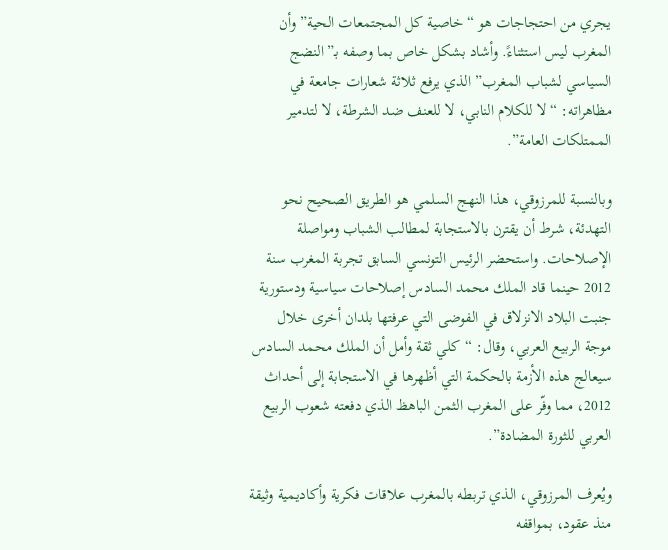يجري من احتجاجات هو “خاصية كل المجتمعات الحية” وأن المغرب ليس استثناءً. وأشاد بشكل خاص بما وصفه بـ”النضج السياسي لشباب المغرب” الذي يرفع ثلاثة شعارات جامعة في مظاهراته: “لا للكلام النابي، لا للعنف ضد الشرطة، لا لتدمير الممتلكات العامة”.

وبالنسبة للمرزوقي، هذا النهج السلمي هو الطريق الصحيح نحو التهدئة، شرط أن يقترن بالاستجابة لمطالب الشباب ومواصلة الإصلاحات. واستحضر الرئيس التونسي السابق تجربة المغرب سنة 2012 حينما قاد الملك محمد السادس إصلاحات سياسية ودستورية جنبت البلاد الانزلاق في الفوضى التي عرفتها بلدان أخرى خلال موجة الربيع العربي، وقال: “كلي ثقة وأمل أن الملك محمد السادس سيعالج هذه الأزمة بالحكمة التي أظهرها في الاستجابة إلى أحداث 2012، مما وفّر على المغرب الثمن الباهظ الذي دفعته شعوب الربيع العربي للثورة المضادة”.

ويُعرف المرزوقي، الذي تربطه بالمغرب علاقات فكرية وأكاديمية وثيقة منذ عقود، بمواقفه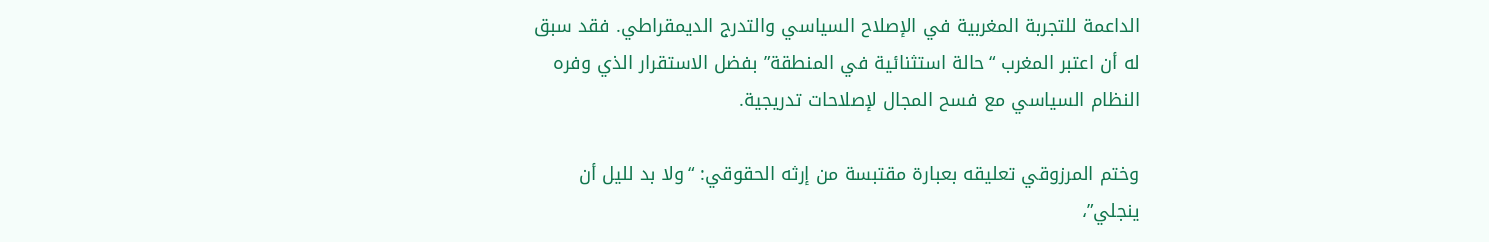الداعمة للتجربة المغربية في الإصلاح السياسي والتدرج الديمقراطي. فقد سبق له أن اعتبر المغرب “حالة استثنائية في المنطقة” بفضل الاستقرار الذي وفره النظام السياسي مع فسح المجال لإصلاحات تدريجية.

وختم المرزوقي تعليقه بعبارة مقتبسة من إرثه الحقوقي: “ولا بد لليل أن ينجلي”،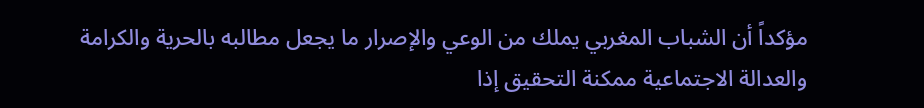مؤكداً أن الشباب المغربي يملك من الوعي والإصرار ما يجعل مطالبه بالحرية والكرامة والعدالة الاجتماعية ممكنة التحقيق إذا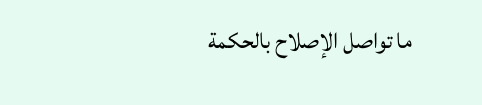ما تواصل الإصلاح بالحكمة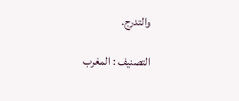والتدرج.

التصنيف : المغرب